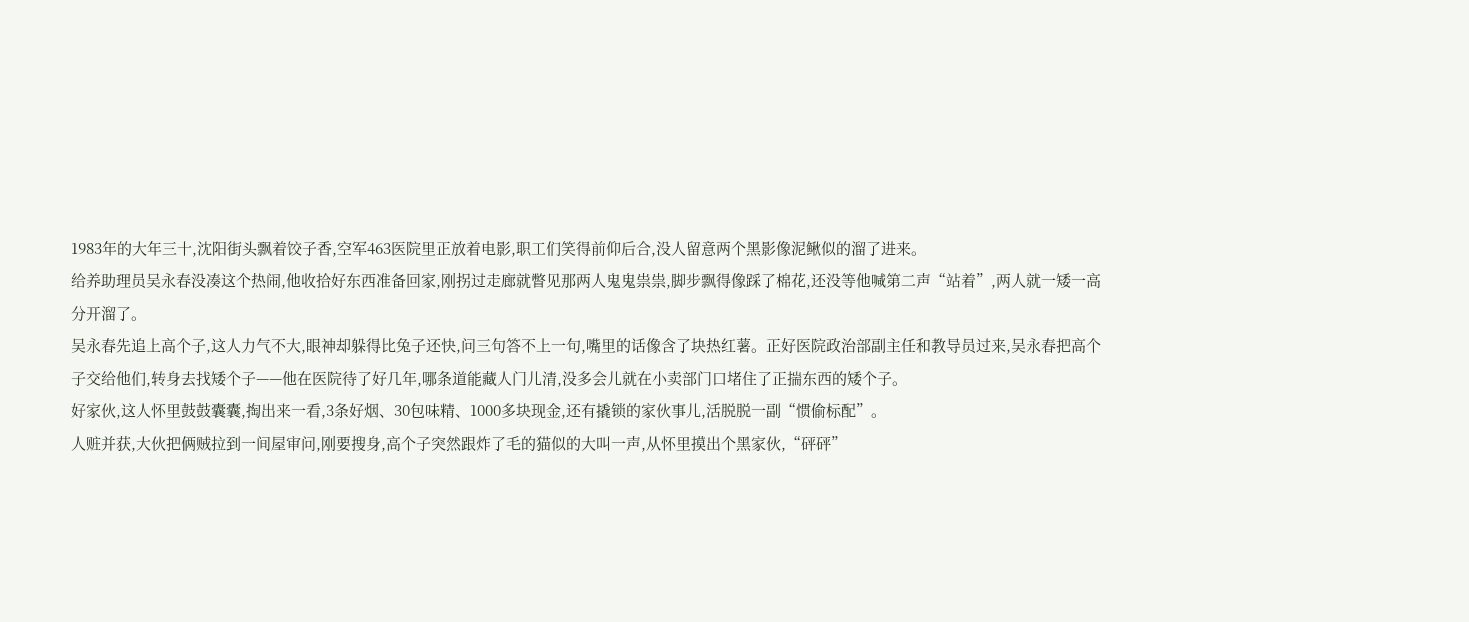1983年的大年三十,沈阳街头飘着饺子香,空军463医院里正放着电影,职工们笑得前仰后合,没人留意两个黑影像泥鳅似的溜了进来。
给养助理员吴永春没凑这个热闹,他收拾好东西准备回家,刚拐过走廊就瞥见那两人鬼鬼祟祟,脚步飘得像踩了棉花,还没等他喊第二声“站着”,两人就一矮一高分开溜了。
吴永春先追上高个子,这人力气不大,眼神却躲得比兔子还快,问三句答不上一句,嘴里的话像含了块热红薯。正好医院政治部副主任和教导员过来,吴永春把高个子交给他们,转身去找矮个子——他在医院待了好几年,哪条道能藏人门儿清,没多会儿就在小卖部门口堵住了正揣东西的矮个子。
好家伙,这人怀里鼓鼓囊囊,掏出来一看,3条好烟、30包味精、1000多块现金,还有撬锁的家伙事儿,活脱脱一副“惯偷标配”。
人赃并获,大伙把俩贼拉到一间屋审问,刚要搜身,高个子突然跟炸了毛的猫似的大叫一声,从怀里摸出个黑家伙,“砰砰”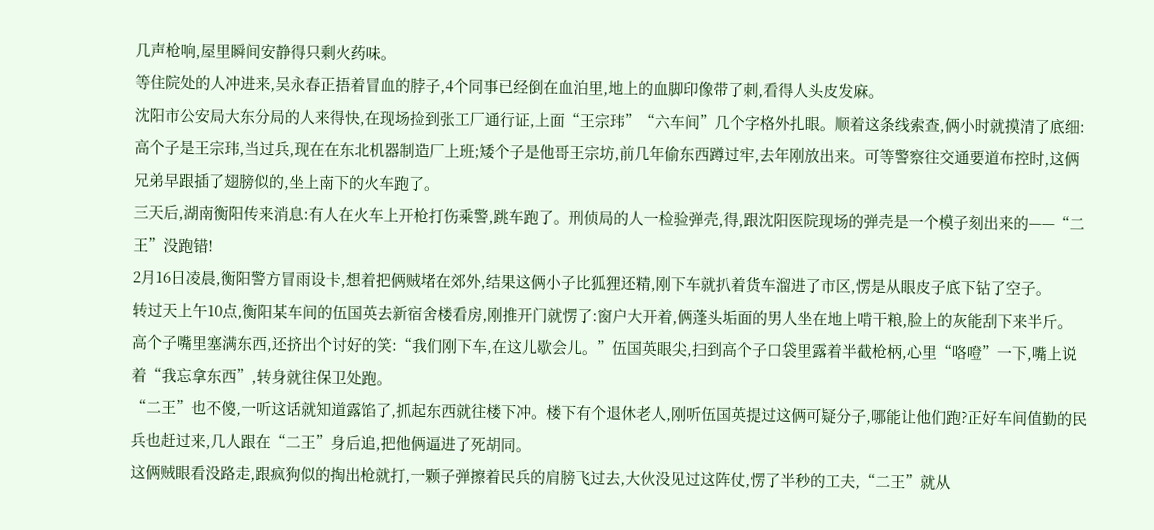几声枪响,屋里瞬间安静得只剩火药味。
等住院处的人冲进来,吴永春正捂着冒血的脖子,4个同事已经倒在血泊里,地上的血脚印像带了刺,看得人头皮发麻。
沈阳市公安局大东分局的人来得快,在现场捡到张工厂通行证,上面“王宗玮”“六车间”几个字格外扎眼。顺着这条线索查,俩小时就摸清了底细:
高个子是王宗玮,当过兵,现在在东北机器制造厂上班;矮个子是他哥王宗坊,前几年偷东西蹲过牢,去年刚放出来。可等警察往交通要道布控时,这俩兄弟早跟插了翅膀似的,坐上南下的火车跑了。
三天后,湖南衡阳传来消息:有人在火车上开枪打伤乘警,跳车跑了。刑侦局的人一检验弹壳,得,跟沈阳医院现场的弹壳是一个模子刻出来的——“二王”没跑错!
2月16日凌晨,衡阳警方冒雨设卡,想着把俩贼堵在郊外,结果这俩小子比狐狸还精,刚下车就扒着货车溜进了市区,愣是从眼皮子底下钻了空子。
转过天上午10点,衡阳某车间的伍国英去新宿舍楼看房,刚推开门就愣了:窗户大开着,俩蓬头垢面的男人坐在地上啃干粮,脸上的灰能刮下来半斤。
高个子嘴里塞满东西,还挤出个讨好的笑:“我们刚下车,在这儿歇会儿。”伍国英眼尖,扫到高个子口袋里露着半截枪柄,心里“咯噔”一下,嘴上说着“我忘拿东西”,转身就往保卫处跑。
“二王”也不傻,一听这话就知道露馅了,抓起东西就往楼下冲。楼下有个退休老人,刚听伍国英提过这俩可疑分子,哪能让他们跑?正好车间值勤的民兵也赶过来,几人跟在“二王”身后追,把他俩逼进了死胡同。
这俩贼眼看没路走,跟疯狗似的掏出枪就打,一颗子弹擦着民兵的肩膀飞过去,大伙没见过这阵仗,愣了半秒的工夫,“二王”就从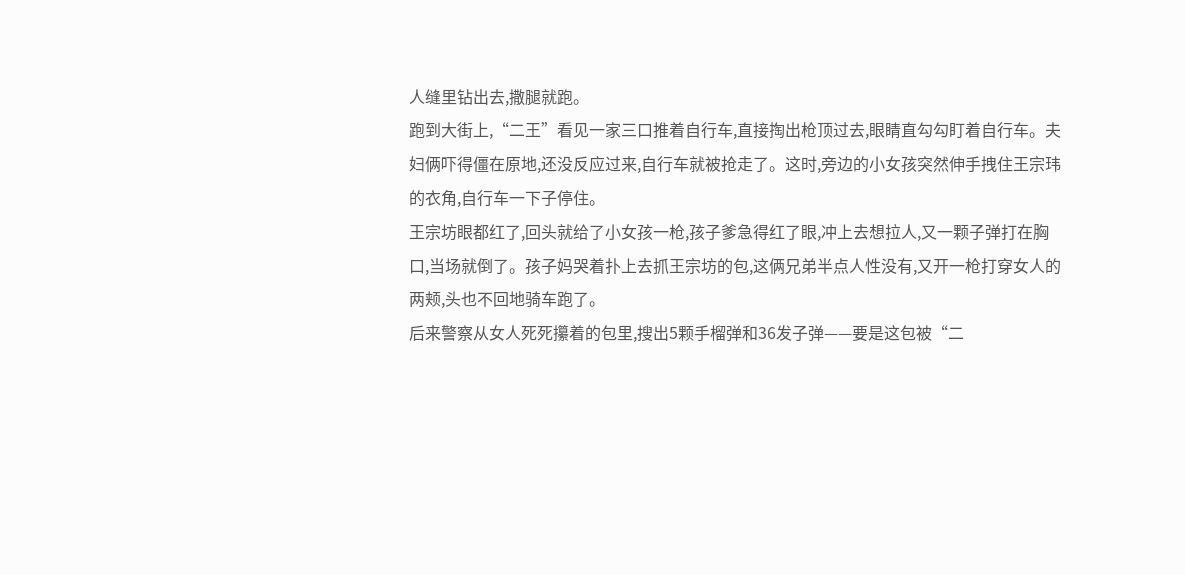人缝里钻出去,撒腿就跑。
跑到大街上,“二王”看见一家三口推着自行车,直接掏出枪顶过去,眼睛直勾勾盯着自行车。夫妇俩吓得僵在原地,还没反应过来,自行车就被抢走了。这时,旁边的小女孩突然伸手拽住王宗玮的衣角,自行车一下子停住。
王宗坊眼都红了,回头就给了小女孩一枪,孩子爹急得红了眼,冲上去想拉人,又一颗子弹打在胸口,当场就倒了。孩子妈哭着扑上去抓王宗坊的包,这俩兄弟半点人性没有,又开一枪打穿女人的两颊,头也不回地骑车跑了。
后来警察从女人死死攥着的包里,搜出5颗手榴弹和36发子弹——要是这包被“二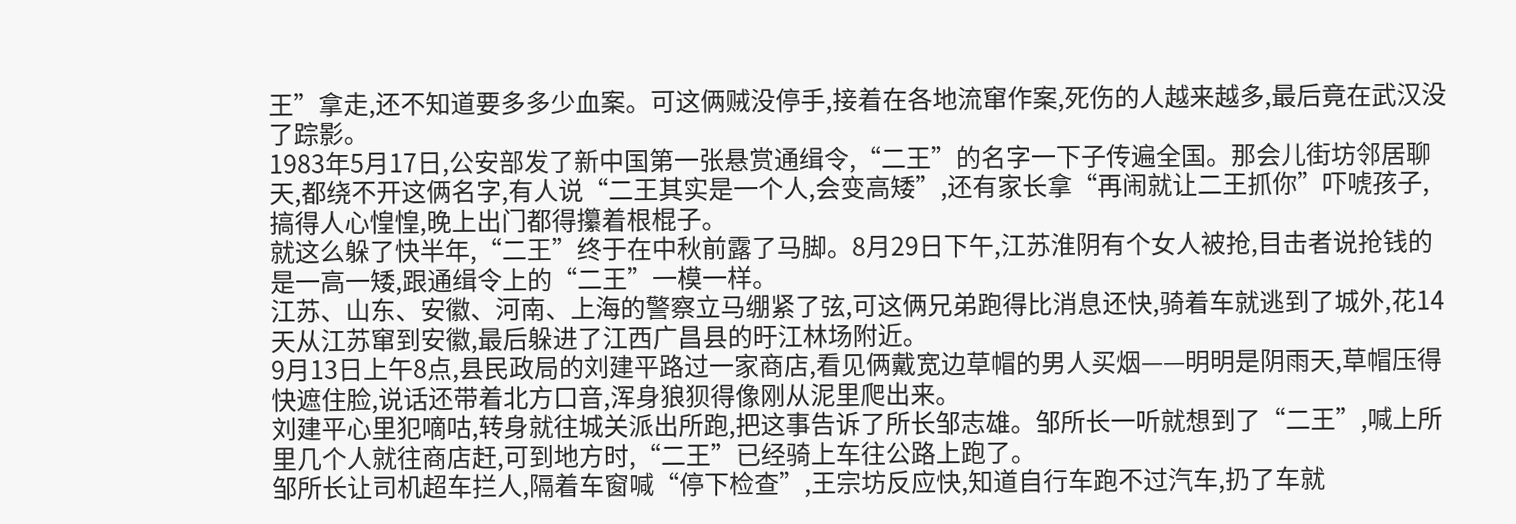王”拿走,还不知道要多多少血案。可这俩贼没停手,接着在各地流窜作案,死伤的人越来越多,最后竟在武汉没了踪影。
1983年5月17日,公安部发了新中国第一张悬赏通缉令,“二王”的名字一下子传遍全国。那会儿街坊邻居聊天,都绕不开这俩名字,有人说“二王其实是一个人,会变高矮”,还有家长拿“再闹就让二王抓你”吓唬孩子,搞得人心惶惶,晚上出门都得攥着根棍子。
就这么躲了快半年,“二王”终于在中秋前露了马脚。8月29日下午,江苏淮阴有个女人被抢,目击者说抢钱的是一高一矮,跟通缉令上的“二王”一模一样。
江苏、山东、安徽、河南、上海的警察立马绷紧了弦,可这俩兄弟跑得比消息还快,骑着车就逃到了城外,花14天从江苏窜到安徽,最后躲进了江西广昌县的旴江林场附近。
9月13日上午8点,县民政局的刘建平路过一家商店,看见俩戴宽边草帽的男人买烟——明明是阴雨天,草帽压得快遮住脸,说话还带着北方口音,浑身狼狈得像刚从泥里爬出来。
刘建平心里犯嘀咕,转身就往城关派出所跑,把这事告诉了所长邹志雄。邹所长一听就想到了“二王”,喊上所里几个人就往商店赶,可到地方时,“二王”已经骑上车往公路上跑了。
邹所长让司机超车拦人,隔着车窗喊“停下检查”,王宗坊反应快,知道自行车跑不过汽车,扔了车就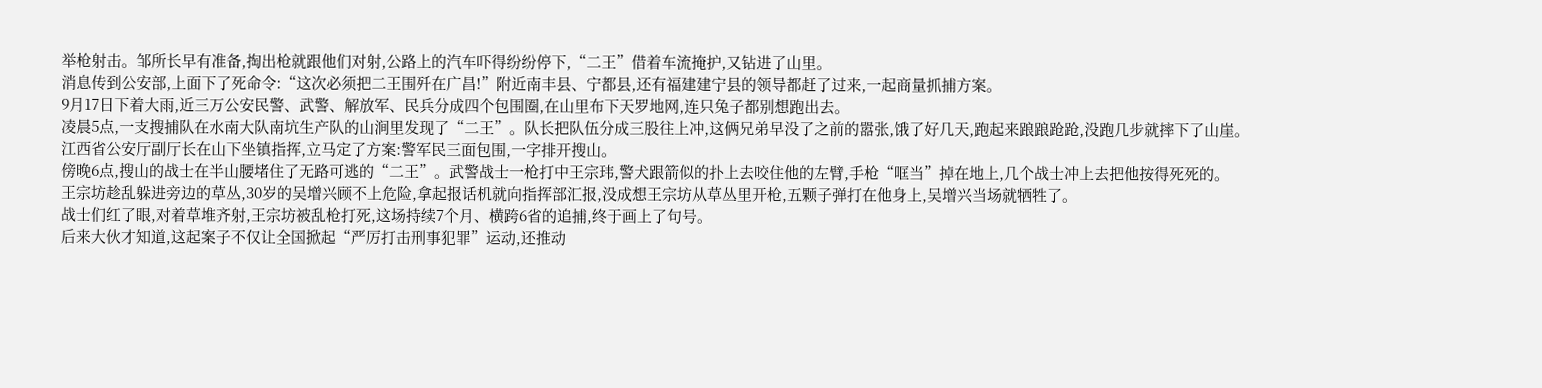举枪射击。邹所长早有准备,掏出枪就跟他们对射,公路上的汽车吓得纷纷停下,“二王”借着车流掩护,又钻进了山里。
消息传到公安部,上面下了死命令:“这次必须把二王围歼在广昌!”附近南丰县、宁都县,还有福建建宁县的领导都赶了过来,一起商量抓捕方案。
9月17日下着大雨,近三万公安民警、武警、解放军、民兵分成四个包围圈,在山里布下天罗地网,连只兔子都别想跑出去。
凌晨5点,一支搜捕队在水南大队南坑生产队的山涧里发现了“二王”。队长把队伍分成三股往上冲,这俩兄弟早没了之前的嚣张,饿了好几天,跑起来踉踉跄跄,没跑几步就摔下了山崖。
江西省公安厅副厅长在山下坐镇指挥,立马定了方案:警军民三面包围,一字排开搜山。
傍晚6点,搜山的战士在半山腰堵住了无路可逃的“二王”。武警战士一枪打中王宗玮,警犬跟箭似的扑上去咬住他的左臂,手枪“哐当”掉在地上,几个战士冲上去把他按得死死的。
王宗坊趁乱躲进旁边的草丛,30岁的吴增兴顾不上危险,拿起报话机就向指挥部汇报,没成想王宗坊从草丛里开枪,五颗子弹打在他身上,吴增兴当场就牺牲了。
战士们红了眼,对着草堆齐射,王宗坊被乱枪打死,这场持续7个月、横跨6省的追捕,终于画上了句号。
后来大伙才知道,这起案子不仅让全国掀起“严厉打击刑事犯罪”运动,还推动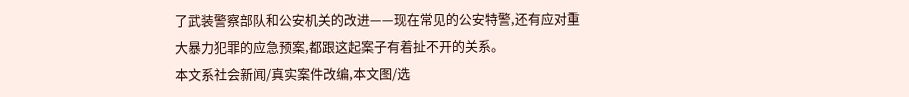了武装警察部队和公安机关的改进——现在常见的公安特警,还有应对重大暴力犯罪的应急预案,都跟这起案子有着扯不开的关系。
本文系社会新闻/真实案件改编,本文图/选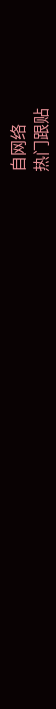自网络
热门跟贴